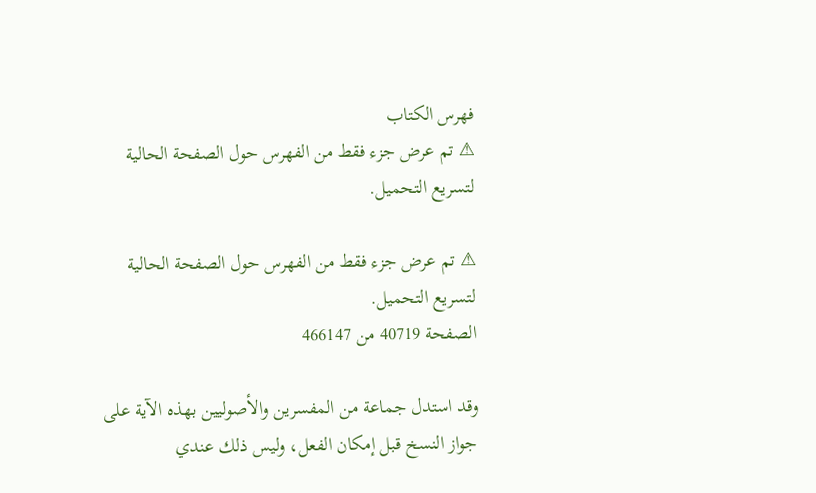فهرس الكتاب
⚠ تم عرض جزء فقط من الفهرس حول الصفحة الحالية لتسريع التحميل.

⚠ تم عرض جزء فقط من الفهرس حول الصفحة الحالية لتسريع التحميل.
الصفحة 40719 من 466147

وقد استدل جماعة من المفسرين والأصوليين بهذه الآية على جواز النسخ قبل إمكان الفعل، وليس ذلك عندي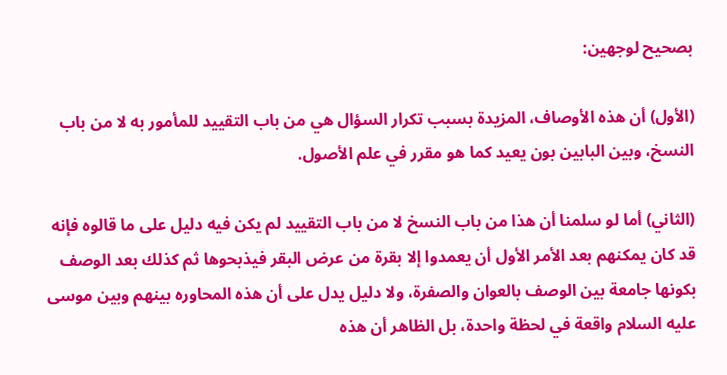بصحيح لوجهين:

(الأول) أن هذه الأوصاف، المزيدة بسبب تكرار السؤال هي من باب التقييد للمأمور به لا من باب النسخ، وبين البابين بون يعيد كما هو مقرر في علم الأصول.

(الثاني) أما لو سلمنا أن هذا من باب النسخ لا من باب التقييد لم يكن فيه دليل على ما قالوه فإنه قد كان يمكنهم بعد الأمر الأول أن يعمدوا إلا بقرة من عرض البقر فيذبحوها ثم كذلك بعد الوصف بكونها جامعة بين الوصف بالعوان والصفرة، ولا دليل يدل على أن هذه المحاوره بينهم وبين موسى عليه السلام واقعة في لحظة واحدة، بل الظاهر أن هذه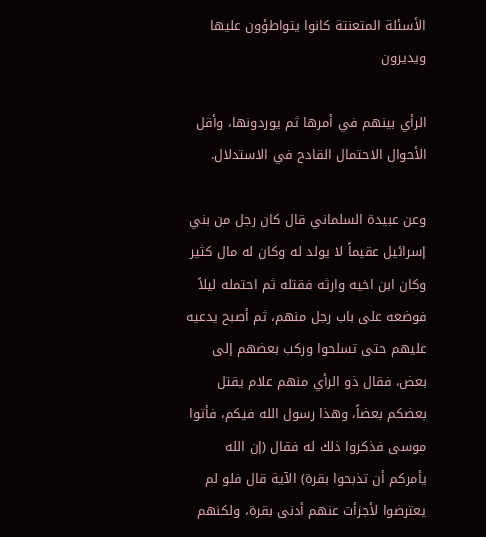الأسئلة المتعنتة كانوا يتواطؤون عليها ويديرون

الرأي بينهم في أمرها ثم يوردونها، وأقل الأحوال الاحتمال القادح في الاستدلال.

وعن عبيدة السلماني قال كان رجل من بني إسرائيل عقيماً لا يولد له وكان له مال كثير وكان ابن اخيه وارثه فقتله ثم احتمله ليلاً فوضعه على باب رجل منهم، ثم أصبح يدعيه عليهم حتى تسلحوا وركب بعضهم إلى بعض، فقال ذو الرأي منهم علام يقتل بعضكم بعضاً، وهذا رسول الله فيكم، فأتوا موسى فذكروا ذلك له فقال (إن الله يأمركم أن تذبحوا بقرة) الآية قال فلو لم يعترضوا لأجزأت عنهم أدنى بقرة، ولكنهم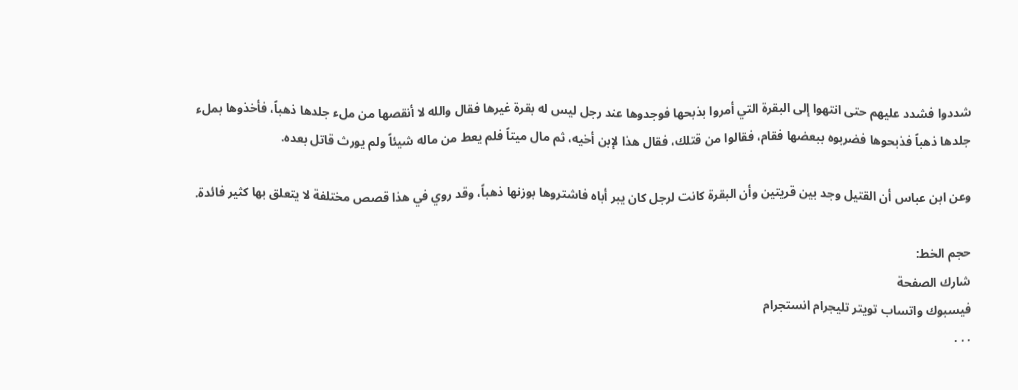شددوا فشدد عليهم حتى انتهوا إلى البقرة التي أمروا بذبحها فوجدوها عند رجل ليس له بقرة غيرها فقال والله لا أنقصها من ملء جلدها ذهباً، فأخذوها بملء جلدها ذهباً فذبحوها فضربوه ببعضها فقام، فقالوا من قتلك، فقال هذا لإبن أخيه، ثم مال ميتاً فلم يعط من ماله شيئاً ولم يورث قاتل بعده.

وعن ابن عباس أن القتيل وجد بين قريتين وأن البقرة كانت لرجل كان يبر أباه فاشتروها بوزنها ذهباً، وقد روي في هذا قصص مختلفة لا يتعلق بها كثير فائدة.

حجم الخط:
شارك الصفحة
فيسبوك واتساب تويتر تليجرام انستجرام
. . .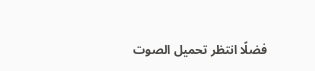فضلًا انتظر تحميل الصوت